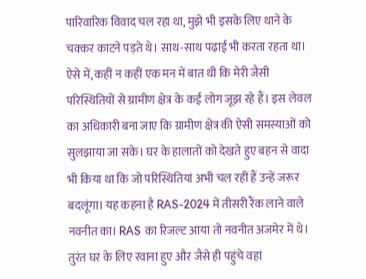पारिवारिक विवाद चल रहा था, मुझे भी इसके लिए थाने के चक्कर काटने पड़ते थे। साथ-साथ पढ़ाई भी करता रहता था। ऐसे में, कहीं न कहीं एक मन में बात थी कि मेरी जैसी परिस्थितियों से ग्रामीण क्षेत्र के कई लोग जूझ रहे हैं। इस लेवल का अधिकारी बना जाए कि ग्रामीण क्षेत्र की ऐसी समस्याओं को सुलझाया जा सके। घर के हालातों को देखते हुए बहन से वादा भी किया था कि जो परिस्थितियां अभी चल रहीं हैं उन्हें जरूर बदलूंगा। यह कहना है RAS-2024 में तीसरी रैंक लाने वाले नवनीत का। RAS का रिजल्ट आया तो नवनीत अजमेर में थे। तुरंत घर के लिए रवाना हुए और जैसे ही पहुंचे वहां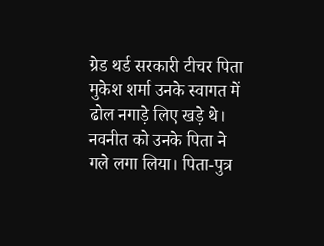ग्रेड थर्ड सरकारी टीचर पिता मुकेश शर्मा उनके स्वागत में ढोल नगाड़े लिए खड़े थे। नवनीत को उनके पिता ने गले लगा लिया। पिता-पुत्र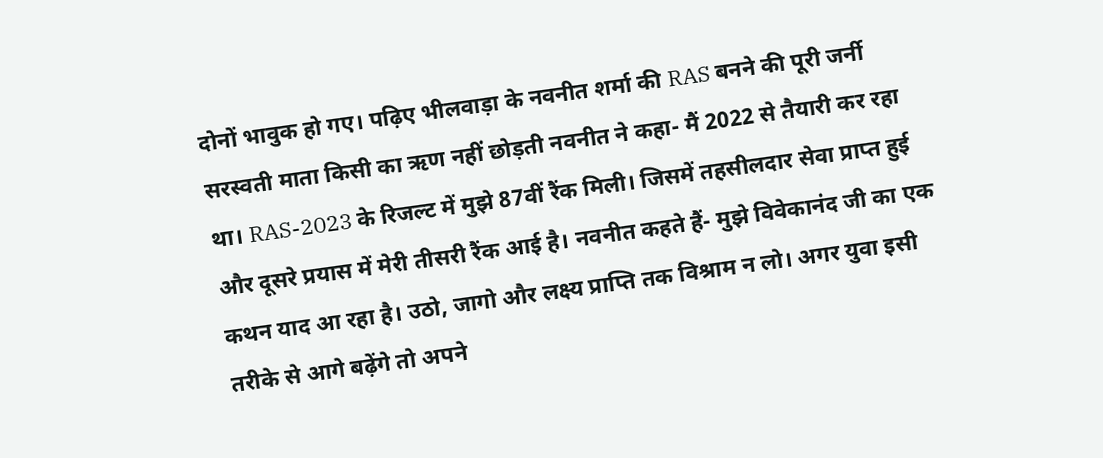दोनों भावुक हो गए। पढ़िए भीलवाड़ा के नवनीत शर्मा की RAS बनने की पूरी जर्नी सरस्वती माता किसी का ऋण नहीं छोड़ती नवनीत ने कहा- मैं 2022 से तैयारी कर रहा था। RAS-2023 के रिजल्ट में मुझे 87वीं रैंक मिली। जिसमें तहसीलदार सेवा प्राप्त हुई और दूसरे प्रयास में मेरी तीसरी रैंक आई है। नवनीत कहते हैं- मुझे विवेकानंद जी का एक कथन याद आ रहा है। उठो, जागो और लक्ष्य प्राप्ति तक विश्राम न लो। अगर युवा इसी तरीके से आगे बढ़ेंगे तो अपने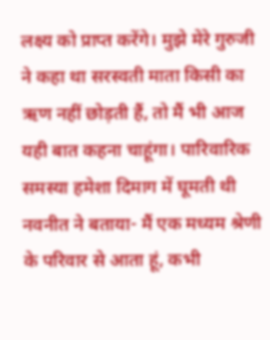लक्ष्य को प्राप्त करेंगे। मुझे मेरे गुरुजी ने कहा था सरस्वती माता किसी का ऋण नहीं छोड़ती हैं, तो मैं भी आज यही बात कहना चाहूंगा। पारिवारिक समस्या हमेशा दिमाग में घूमती थी नवनीत ने बताया- मैं एक मध्यम श्रेणी के परिवार से आता हूं, कभी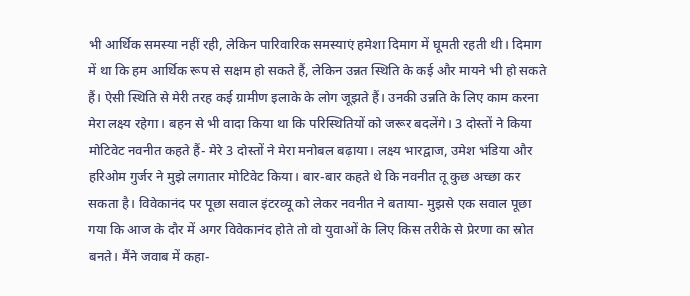भी आर्थिक समस्या नहीं रही, लेकिन पारिवारिक समस्याएं हमेशा दिमाग में घूमती रहती थी। दिमाग में था कि हम आर्थिक रूप से सक्षम हो सकते हैं, लेकिन उन्नत स्थिति के कई और मायने भी हो सकते हैं। ऐसी स्थिति से मेरी तरह कई ग्रामीण इलाके के लोग जूझते हैं। उनकी उन्नति के लिए काम करना मेरा लक्ष्य रहेगा। बहन से भी वादा किया था कि परिस्थितियों को जरूर बदलेंगे। 3 दोस्तों ने किया मोटिवेट नवनीत कहते हैं- मेरे 3 दोस्तों ने मेरा मनोबल बढ़ाया। लक्ष्य भारद्वाज, उमेश भंडिया और हरिओम गुर्जर ने मुझे लगातार मोटिवेट किया। बार-बार कहते थे कि नवनीत तू कुछ अच्छा कर सकता है। विवेकानंद पर पूछा सवाल इंटरव्यू को लेकर नवनीत ने बताया- मुझसे एक सवाल पूछा गया कि आज के दौर में अगर विवेकानंद होते तो वो युवाओं के लिए किस तरीके से प्रेरणा का स्रोत बनते। मैंने जवाब में कहा-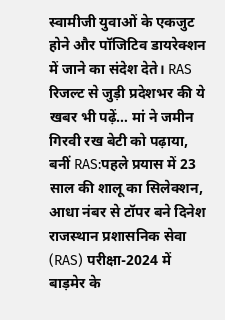स्वामीजी युवाओं के एकजुट होने और पॉजिटिव डायरेक्शन में जाने का संदेश देते। RAS रिजल्ट से जुड़ी प्रदेशभर की ये खबर भी पढ़ें… मां ने जमीन गिरवी रख बेटी को पढ़ाया, बनीं RAS:पहले प्रयास में 23 साल की शालू का सिलेक्शन, आधा नंबर से टॉपर बने दिनेश राजस्थान प्रशासनिक सेवा (RAS) परीक्षा-2024 में बाड़मेर के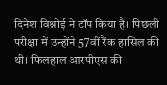दिनेश विश्नोई ने टॉप किया है। पिछली परीक्षा में उन्होंने 57वीं रैंक हासिल की थी। फिलहाल आरपीएस की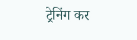ट्रेनिंग कर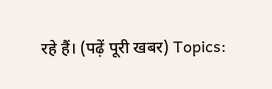रहे हैं। (पढ़ें पूरी खबर) Topics: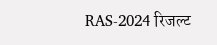RAS-2024 रिजल्ट